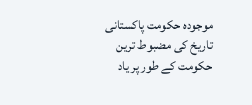موجودہ حکومت پاکستانی تاریخ کی مضبوط ترین حکومت کے طور پر یاد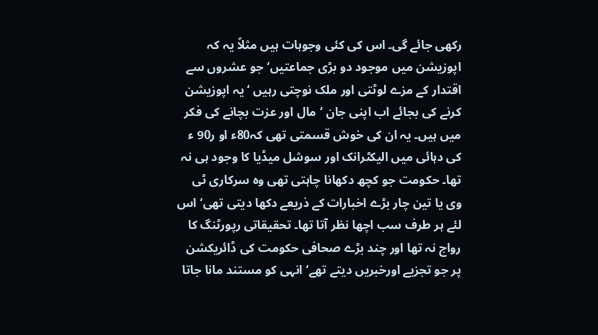رکھی جائے گی۔ اس کی کئی وجوہات ہیں مثلاً یہ کہ اپوزیشن میں موجود دو بڑی جماعتیں‘ جو عشروں سے اقتدار کے مزے لوٹتی اور ملک نوچتی رہیں ‘یہ اپوزیشن کرنے کی بجائے اب اپنی جان ‘ مال اور عزت بچانے کی فکر میں ہیں۔ یہ ان کی خوش قسمتی تھی کہ80ء او ر90 ء کی دہائی میں الیکٹرانک اور سوشل میڈیا کا وجود ہی نہ تھا۔ حکومت جو کچھ دکھانا چاہتی تھی وہ سرکاری ٹی وی یا تین چار بڑے اخبارات کے ذریعے دکھا دیتی تھی‘ اس لئے ہر طرف سب اچھا نظر آتا تھا۔ تحقیقاتی رپورٹنگ کا رواج نہ تھا اور چند بڑے صحافی حکومت کی ڈائریکشن پر جو تجزیے اورخبریں دیتے تھے‘ انہی کو مستند مانا جاتا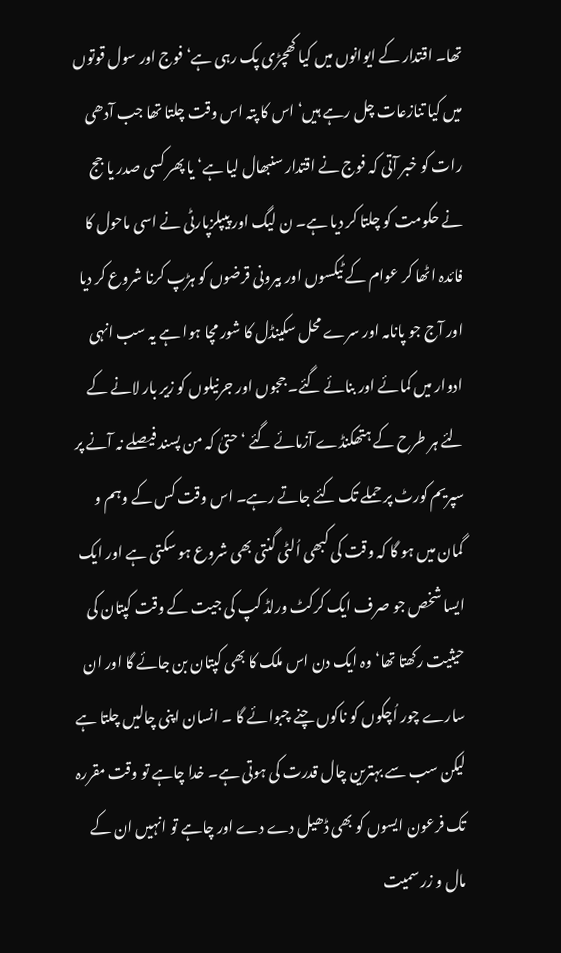تھا۔ اقتدار کے ایوانوں میں کیا کھچڑی پک رہی ہے‘ فوج اور سول قوتوں میں کیا تنازعات چل رہے ہیں‘ اس کا پتہ اس وقت چلتا تھا جب آدھی رات کو خبر آتی کہ فوج نے اقتدار سنبھال لیا ہے‘ یا پھر کسی صدر یا جج نے حکومت کو چلتا کر دیا ہے۔ ن لیگ اور پیپلزپارٹی نے اسی ماحول کا فائدہ اٹھا کر عوام کے ٹیکسوں اور بیرونی قرضوں کو ہڑپ کرنا شروع کر دیا اور آج جو پانامہ اور سرے محل سکینڈل کا شور مچا ہوا ہے یہ سب انہی ادوار میں کمائے اور بنائے گئے۔ ججوں اور جرنیلوں کو زیر بار لانے کے لئے ہر طرح کے ہتھکنڈے آزمائے گئے ‘ حتیٰ کہ من پسند فیصلے نہ آنے پر سپریم کورٹ پر حملے تک کئے جاتے رہے۔ اس وقت کس کے وہم و گمان میں ہو گا کہ وقت کی کبھی اُلٹی گنتی بھی شروع ہو سکتی ہے اور ایک ایسا شخص جو صرف ایک کرکٹ ورلڈ کپ کی جیت کے وقت کپتان کی حیثیت رکھتا تھا‘ وہ ایک دن اس ملک کا بھی کپتان بن جائے گا اور ان سارے چور اُچکوں کو ناکوں چنے چبوائے گا ۔ انسان اپنی چالیں چلتا ہے لیکن سب سے بہترین چال قدرت کی ہوتی ہے۔ خدا چاہے تو وقت مقررہ تک فرعون ایسوں کو بھی ڈھیل دے دے اور چاہے تو انہیں ان کے مال و زر سمیت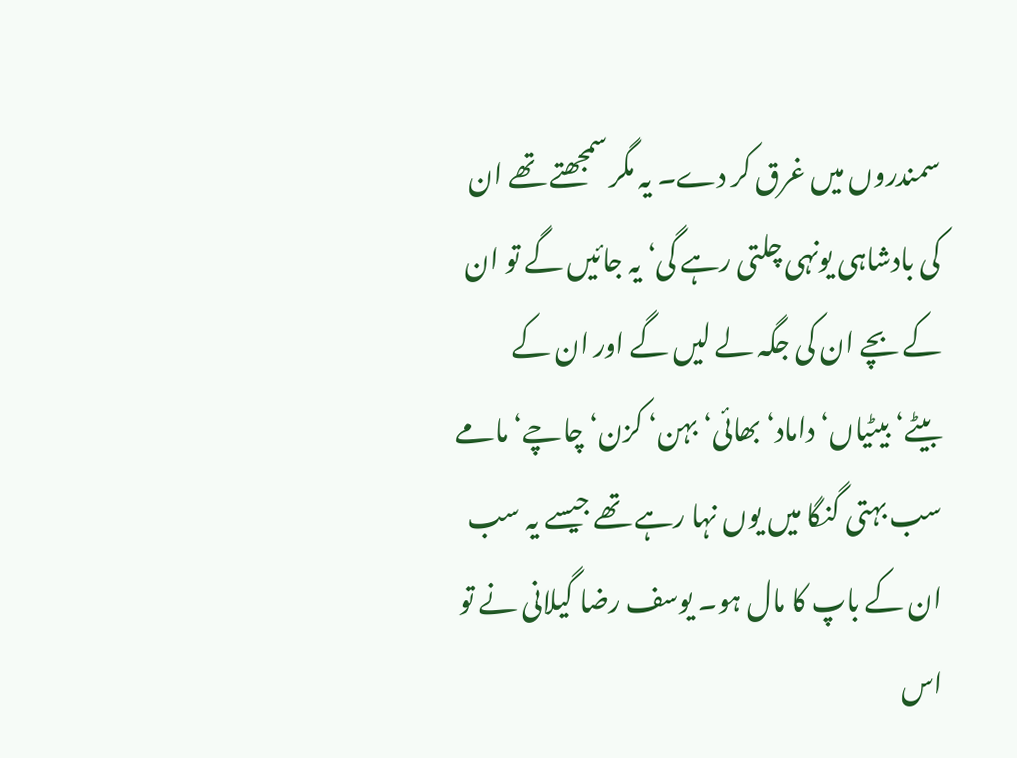سمندروں میں غرق کر دے۔ یہ مگر سمجھتے تھے ان کی بادشاہی یونہی چلتی رہے گی‘ یہ جائیں گے تو ان کے بچے ان کی جگہ لے لیں گے اور ان کے بیٹے‘ بیٹیاں‘ داماد‘ بھائی‘ بہن‘ کزن‘ چاچے‘ مامے سب بہتی گنگا میں یوں نہا رہے تھے جیسے یہ سب ان کے باپ کا مال ہو۔ یوسف رضا گیلانی نے تو اس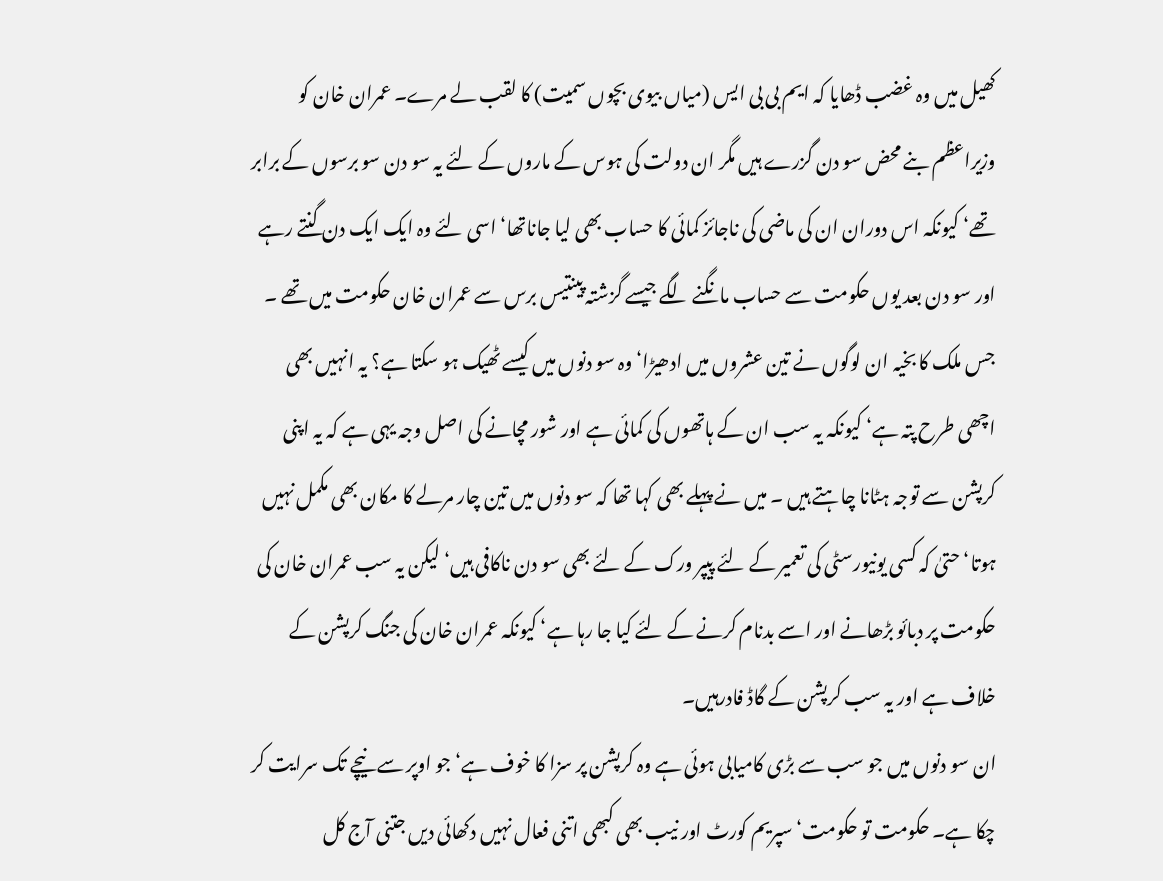کھیل میں وہ غضب ڈھایا کہ ایم بی بی ایس (میاں بیوی بچوں سمیت) کا لقب لے مرے۔ عمران خان کو وزیراعظم بنے محض سو دن گزرے ہیں مگر ان دولت کی ہوس کے ماروں کے لئے یہ سو دن سو برسوں کے برابر تھے‘ کیونکہ اس دوران ان کی ماضی کی ناجائز کمائی کا حساب بھی لیا جاناتھا‘ اسی لئے وہ ایک ایک دن گنتے رہے اور سو دن بعد یوں حکومت سے حساب مانگنے لگے جیسے گزشتہ پینتیس برس سے عمران خان حکومت میں تھے ۔ جس ملک کا بخیہ ان لوگوں نے تین عشروں میں ادھیڑا‘ وہ سو دنوں میں کیسے ٹھیک ہو سکتا ہے؟ یہ انہیں بھی اچھی طرح پتہ ہے‘ کیونکہ یہ سب ان کے ہاتھوں کی کمائی ہے اور شور مچانے کی اصل وجہ یہی ہے کہ یہ اپنی کرپشن سے توجہ ہٹانا چاہتے ہیں ۔ میں نے پہلے بھی کہا تھا کہ سو دنوں میں تین چار مرلے کا مکان بھی مکمل نہیں ہوتا‘ حتیٰ کہ کسی یونیورسٹی کی تعمیر کے لئے پیپر ورک کے لئے بھی سو دن ناکافی ہیں‘ لیکن یہ سب عمران خان کی حکومت پر دبائو بڑھانے اور اسے بدنام کرنے کے لئے کیا جا رہا ہے‘ کیونکہ عمران خان کی جنگ کرپشن کے خلاف ہے اور یہ سب کرپشن کے گاڈ فادرہیں۔
ان سو دنوں میں جو سب سے بڑی کامیابی ہوئی ہے وہ کرپشن پر سزا کا خوف ہے‘ جو اوپر سے نیچے تک سرایت کر چکا ہے۔ حکومت تو حکومت‘ سپریم کورٹ اور نیب بھی کبھی اتنی فعال نہیں دکھائی دیں جتنی آج کل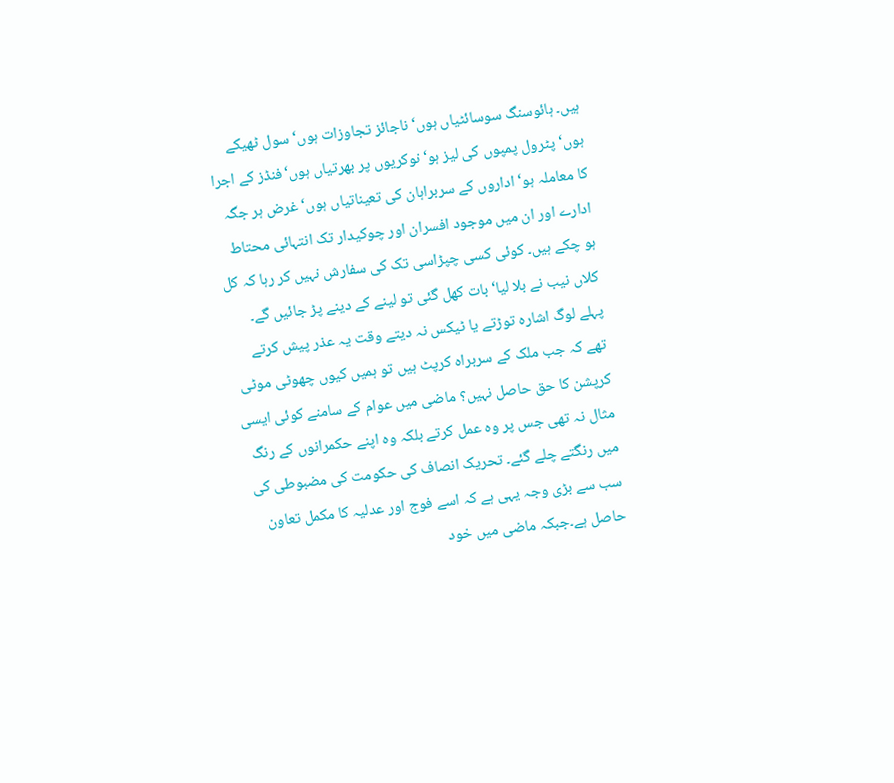ہیں۔ ہائوسنگ سوسائٹیاں ہوں‘ ناجائز تجاوزات ہوں‘ سول ٹھیکے ہوں‘ پٹرول پمپوں کی لیز ہو‘نوکریوں پر بھرتیاں ہوں‘فنڈز کے اجرا کا معاملہ ہو‘ اداروں کے سربراہان کی تعیناتیاں ہوں‘ غرض ہر جگہ ادارے اور ان میں موجود افسران اور چوکیدار تک انتہائی محتاط ہو چکے ہیں۔ کوئی کسی چپڑاسی تک کی سفارش نہیں کر رہا کہ کل کلاں نیب نے بلا لیا‘ بات کھل گئی تو لینے کے دینے پڑ جائیں گے۔ پہلے لوگ اشارہ توڑتے یا ٹیکس نہ دیتے وقت یہ عذر پیش کرتے تھے کہ جب ملک کے سربراہ کرپٹ ہیں تو ہمیں کیوں چھوٹی موٹی کرپشن کا حق حاصل نہیں؟ ماضی میں عوام کے سامنے کوئی ایسی مثال نہ تھی جس پر وہ عمل کرتے بلکہ وہ اپنے حکمرانوں کے رنگ میں رنگتے چلے گئے۔ تحریک انصاف کی حکومت کی مضبوطی کی سب سے بڑی وجہ یہی ہے کہ اسے فوج اور عدلیہ کا مکمل تعاون حاصل ہے۔جبکہ ماضی میں خود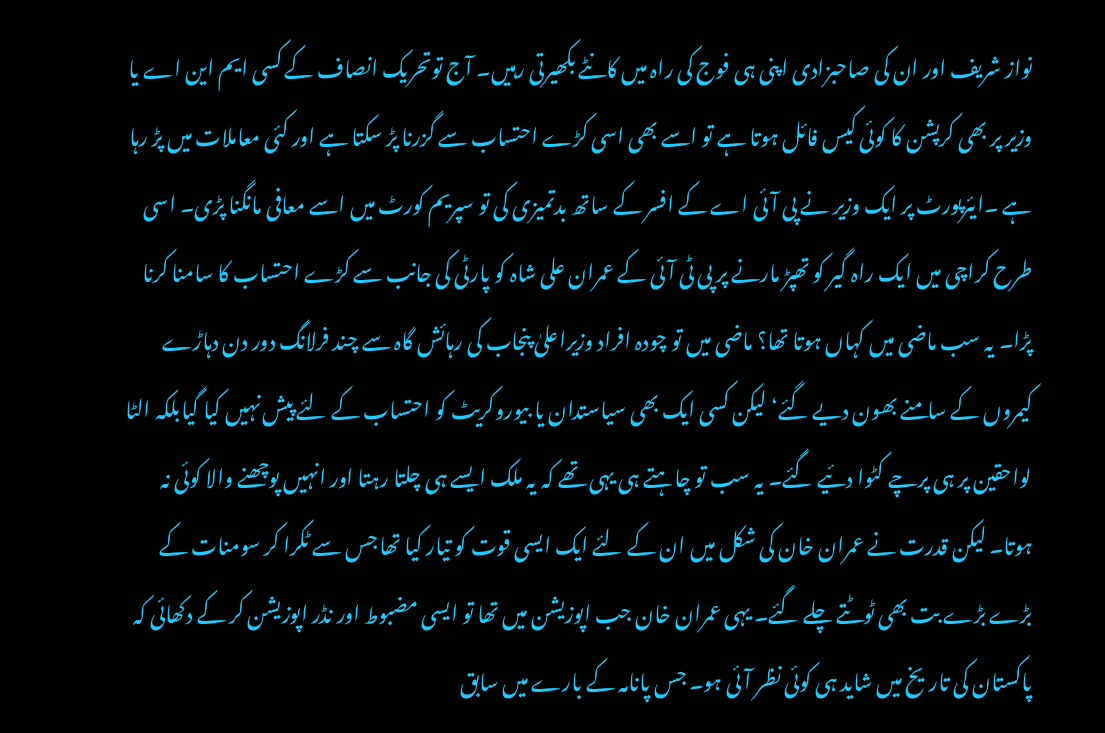نواز شریف اور ان کی صاحبزادی اپنی ہی فوج کی راہ میں کانٹے بکھیرتی رہیں۔ آج توتحریک انصاف کے کسی ایم این اے یا وزیر پر بھی کرپشن کا کوئی کیس فائل ہوتا ہے تو اسے بھی اسی کڑے احتساب سے گزرنا پڑ سکتا ہے اور کئی معاملات میں پڑ رہا ہے ۔ایئرپورٹ پر ایک وزیر نے پی آئی اے کے افسر کے ساتھ بدتمیزی کی تو سپریم کورٹ میں اسے معافی مانگنا پڑی۔ اسی طرح کراچی میں ایک راہ گیر کو تھپڑ مارنے پر پی ٹی آئی کے عمران علی شاہ کو پارٹی کی جانب سے کڑے احتساب کا سامنا کرنا پڑا۔ یہ سب ماضی میں کہاں ہوتا تھا؟ ماضی میں تو چودہ افراد وزیراعلیٰ پنجاب کی رہائش گاہ سے چند فرلانگ دور دن دہاڑے کیمروں کے سامنے بھون دیے گئے‘ لیکن کسی ایک بھی سیاستدان یا بیوروکریٹ کو احتساب کے لئے پیش نہیں کیا گیابلکہ الٹا لواحقین پر ہی پرچے کٹوا دئیے گئے۔ یہ سب تو چاہتے ہی یہی تھے کہ یہ ملک ایسے ہی چلتا رہتا اور انہیں پوچھنے والا کوئی نہ ہوتا۔ لیکن قدرت نے عمران خان کی شکل میں ان کے لئے ایک ایسی قوت کو تیار کیا تھا جس سے ٹکرا کر سومنات کے بڑے بڑے بت بھی ٹوٹتے چلے گئے۔ یہی عمران خان جب اپوزیشن میں تھا تو ایسی مضبوط اور نڈر اپوزیشن کر کے دکھائی کہ پاکستان کی تاریخ میں شاید ہی کوئی نظر آئی ہو۔ جس پانامہ کے بارے میں سابق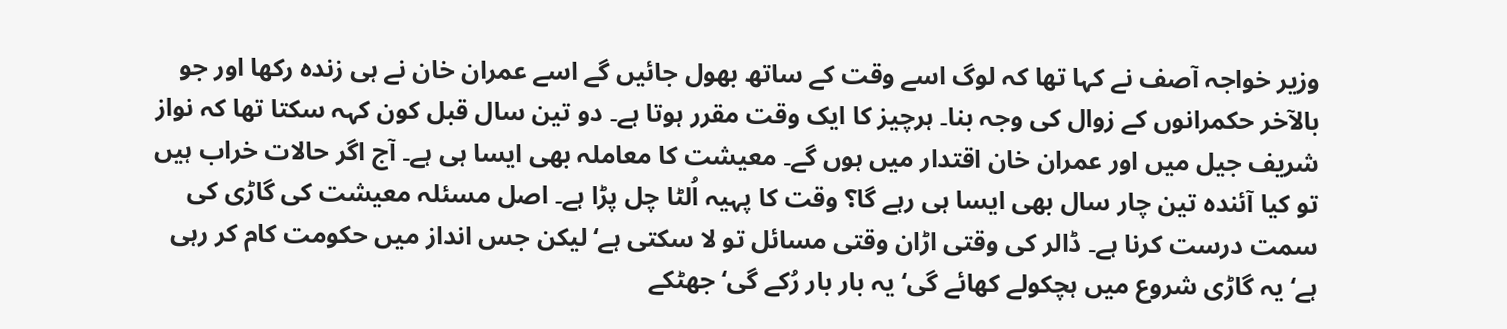وزیر خواجہ آصف نے کہا تھا کہ لوگ اسے وقت کے ساتھ بھول جائیں گے اسے عمران خان نے ہی زندہ رکھا اور جو بالآخر حکمرانوں کے زوال کی وجہ بنا۔ ہرچیز کا ایک وقت مقرر ہوتا ہے۔ دو تین سال قبل کون کہہ سکتا تھا کہ نواز شریف جیل میں اور عمران خان اقتدار میں ہوں گے۔ معیشت کا معاملہ بھی ایسا ہی ہے۔ آج اگر حالات خراب ہیں تو کیا آئندہ تین چار سال بھی ایسا ہی رہے گا؟ وقت کا پہیہ اُلٹا چل پڑا ہے۔ اصل مسئلہ معیشت کی گاڑی کی سمت درست کرنا ہے۔ ڈالر کی وقتی اڑان وقتی مسائل تو لا سکتی ہے‘ لیکن جس انداز میں حکومت کام کر رہی ہے‘ یہ گاڑی شروع میں ہچکولے کھائے گی‘ یہ بار بار رُکے گی‘ جھٹکے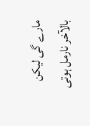مارے گی لیکن بالآخر نارمل ہوتی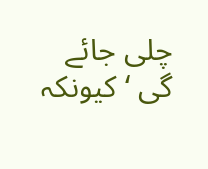چلی جائے گی ‘کیونکہ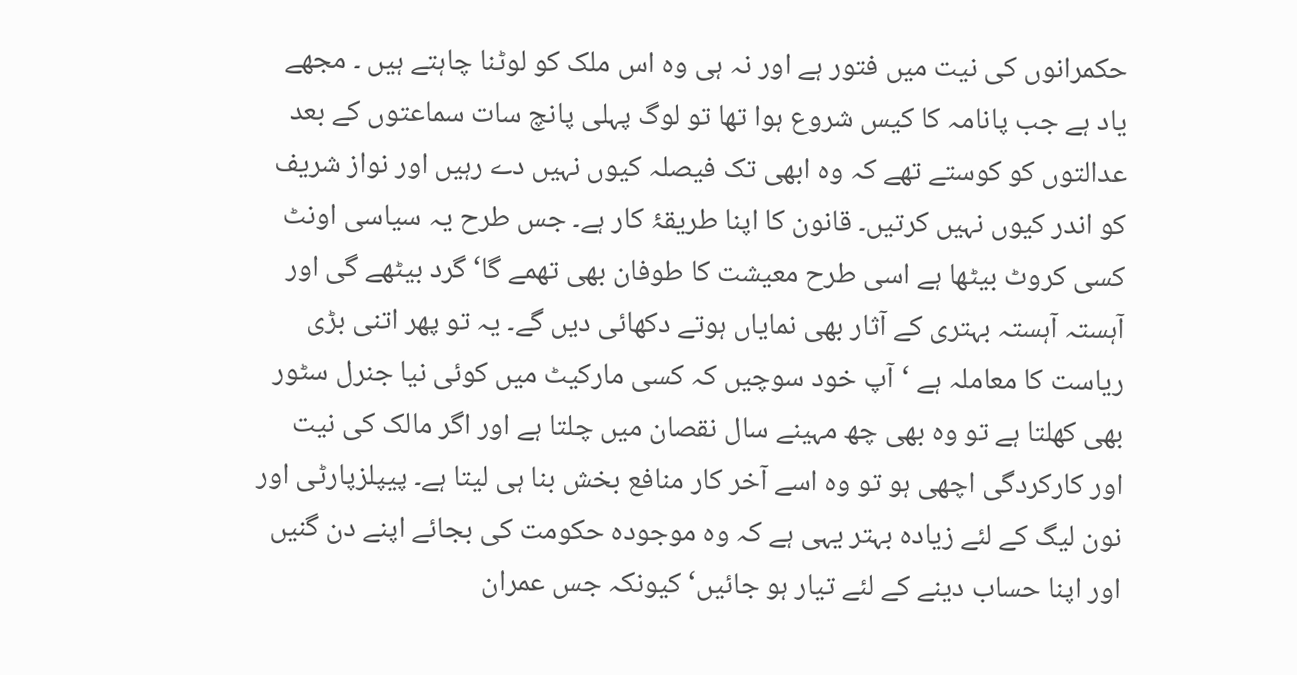حکمرانوں کی نیت میں فتور ہے اور نہ ہی وہ اس ملک کو لوٹنا چاہتے ہیں ۔ مجھے یاد ہے جب پانامہ کا کیس شروع ہوا تھا تو لوگ پہلی پانچ سات سماعتوں کے بعد عدالتوں کو کوستے تھے کہ وہ ابھی تک فیصلہ کیوں نہیں دے رہیں اور نواز شریف کو اندر کیوں نہیں کرتیں۔ قانون کا اپنا طریقۂ کار ہے۔ جس طرح یہ سیاسی اونٹ کسی کروٹ بیٹھا ہے اسی طرح معیشت کا طوفان بھی تھمے گا‘ گرد بیٹھے گی اور آہستہ آہستہ بہتری کے آثار بھی نمایاں ہوتے دکھائی دیں گے۔ یہ تو پھر اتنی بڑی ریاست کا معاملہ ہے ‘آپ خود سوچیں کہ کسی مارکیٹ میں کوئی نیا جنرل سٹور بھی کھلتا ہے تو وہ بھی چھ مہینے سال نقصان میں چلتا ہے اور اگر مالک کی نیت اور کارکردگی اچھی ہو تو وہ اسے آخر کار منافع بخش بنا ہی لیتا ہے۔ پیپلزپارٹی اور نون لیگ کے لئے زیادہ بہتر یہی ہے کہ وہ موجودہ حکومت کی بجائے اپنے دن گنیں اور اپنا حساب دینے کے لئے تیار ہو جائیں‘کیونکہ جس عمران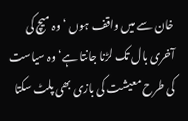خان سے میں واقف ہوں ‘ وہ میچ کی آخری بال تک لڑنا جانتا ہے‘ وہ سیاست کی طرح معیشت کی بازی بھی پلٹ سکتا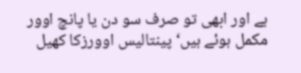ہے اور ابھی تو صرف سو دن یا پانچ اوور مکمل ہوئے ہیں‘ پینتالیس اوورزکا کھیل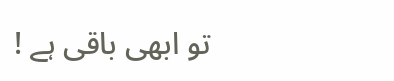تو ابھی باقی ہے !